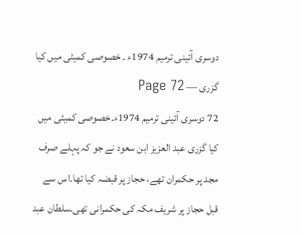دوسری آئینی ترمیم 1974ء ۔ خصوصی کمیٹی میں کیا گزری — Page 72
72 دوسری آئینی ترمیم 1974ء۔خصوصی کمیٹی میں کیا گزری عبد العزیز ابن سعود نے جو کہ پہلے صرف مجد پر حکمران تھے، حجاز پر قبضہ کیا تھا۔اس سے قبل حجاز پر شریف مکہ کی حکمرانی تھی۔سلطان عبد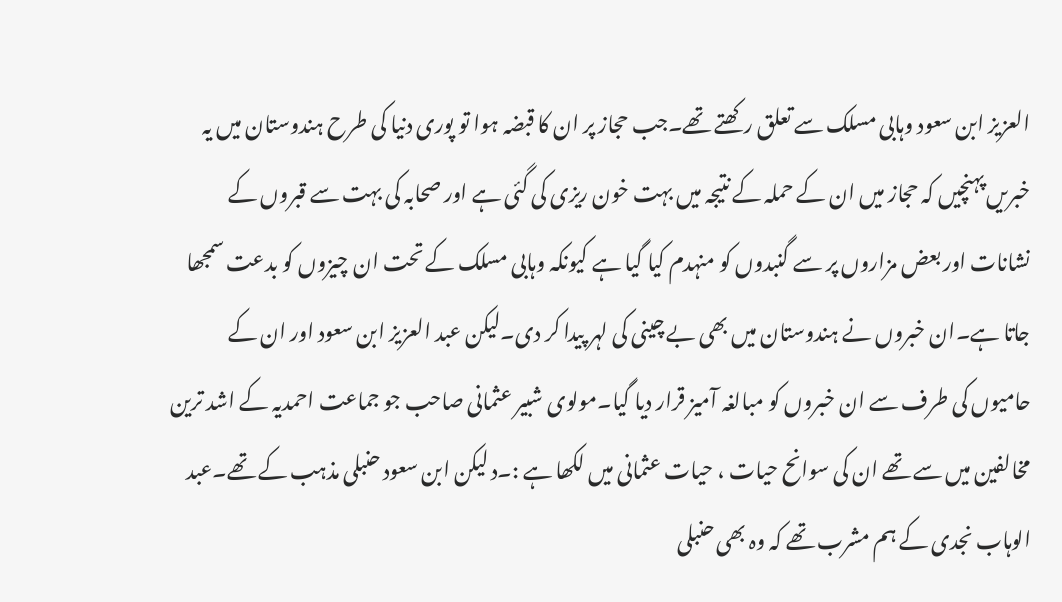العزیز ابن سعود وہابی مسلک سے تعلق رکھتے تھے۔جب حجاز پر ان کا قبضہ ہوا تو پوری دنیا کی طرح ہندوستان میں یہ خبریں پہنچیں کہ حجاز میں ان کے حملہ کے نتیجہ میں بہت خون ریزی کی گئی ہے اور صحابہ کی بہت سے قبروں کے نشانات اور بعض مزاروں پر سے گنبدوں کو منہدم کیا گیا ہے کیونکہ وہابی مسلک کے تحت ان چیزوں کو بدعت سمجھا جاتا ہے۔ان خبروں نے ہندوستان میں بھی بے چینی کی لہر پیدا کر دی۔لیکن عبد العزیز ابن سعود اور ان کے حامیوں کی طرف سے ان خبروں کو مبالغہ آمیز قرار دیا گیا۔مولوی شبیر عثمانی صاحب جو جماعت احمدیہ کے اشد ترین مخالفین میں سے تھے ان کی سوانح حیات ، حیات عثمانی میں لکھا ہے :۔د لیکن ابن سعود حنبلی مذہب کے تھے۔عبد الوہاب نجدی کے ہم مشرب تھے کہ وہ بھی حنبلی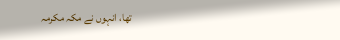تھا، انہوں نے مکہ مکرمہ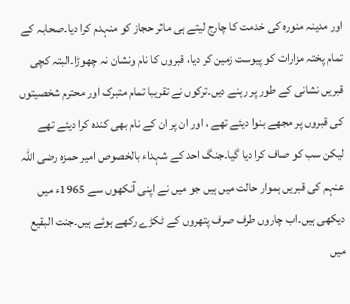اور مدینہ منورہ کی خدمت کا چارج لیتے ہی ماثر حجاز کو منہدم کرا دیا۔صحابہ کے تمام پختہ مزارات کو پیوست زمین کر دیا، قبروں کا نام ونشان نہ چھوڑا۔البتہ کچی قبریں نشانی کے طور پر رہنے دیں۔ترکوں نے تقریبا تمام متبرک اور محترم شخصیتوں کی قبروں پر مجھے بنوا دیئے تھے ، اور ان پر ان کے نام بھی کندہ کرا دیئے تھے لیکن سب کو صاف کرا دیا گیا۔جنگ احد کے شہداء بالخصوص امیر حمزہ رضی اللہ عنہم کی قبریں ہموار حالت میں ہیں جو میں نے اپنی آنکھوں سے 1965ء میں دیکھی ہیں۔اب چاروں طرف صرف پتھروں کے ٹکڑے رکھے ہوئے ہیں۔جنت البقیع میں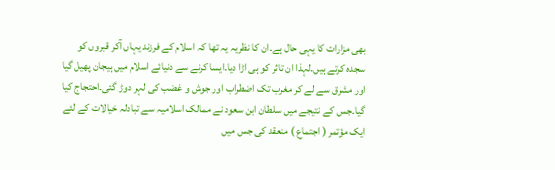بھی مزارات کا یہی حال ہے۔ان کا نظریہ یہ تھا کہ اسلام کے فرزند یہاں آکر قبروں کو سجدہ کرتے ہیں۔لہذا ان تاثر کو ہی اڑا دیا۔ایسا کرنے سے دنیائے اسلام میں ہیجان پھیل گیا اور مشرق سے لے کر مغرب تک اضطراب اور جوش و غضب کی لہر دوڑ گئی۔احتجاج کیا گیا۔جس کے نتیجے میں سلطان ابن سعود نے ممالک اسلامیہ سے تبادلہ خیالات کے لئے ایک مؤتمر ( اجتماع ) منعقد کی جس میں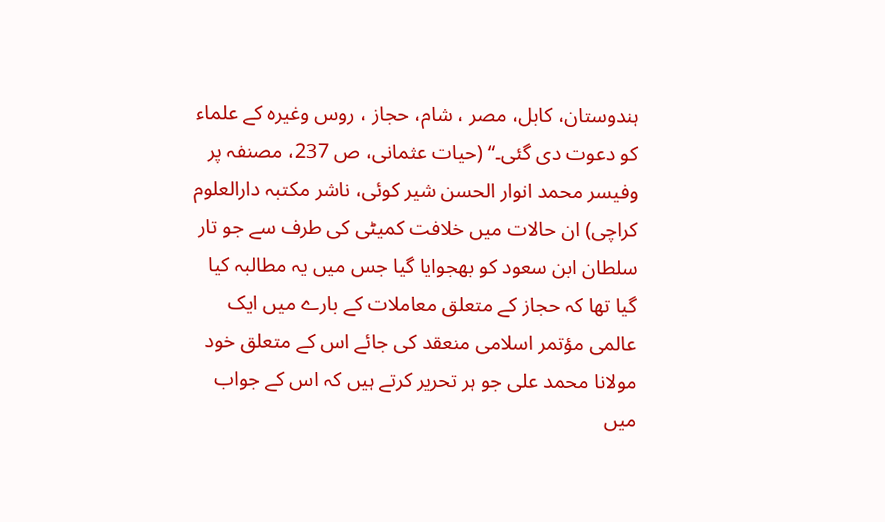ہندوستان، کابل، مصر ، شام، حجاز ، روس وغیرہ کے علماء کو دعوت دی گئی۔“ (حیات عثمانی، ص 237، مصنفہ پر وفیسر محمد انوار الحسن شیر کوئی، ناشر مکتبہ دارالعلوم کراچی) ان حالات میں خلافت کمیٹی کی طرف سے جو تار سلطان ابن سعود کو بھجوایا گیا جس میں یہ مطالبہ کیا گیا تھا کہ حجاز کے متعلق معاملات کے بارے میں ایک عالمی مؤتمر اسلامی منعقد کی جائے اس کے متعلق خود مولانا محمد علی جو ہر تحریر کرتے ہیں کہ اس کے جواب میں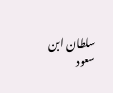سلطان ابن سعود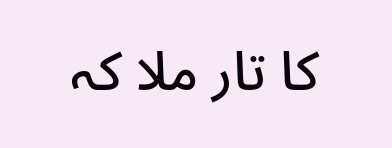کا تار ملا کہ